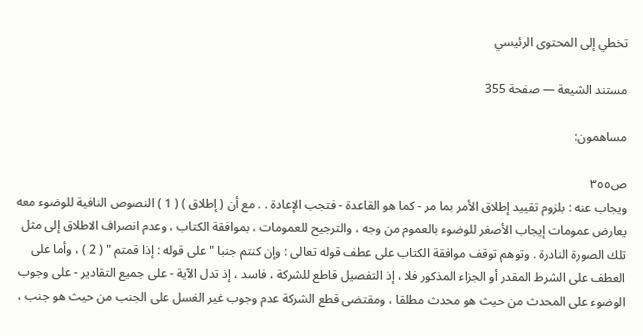تخطي إلى المحتوى الرئيسي

مستند الشيعة — صفحة 355

مساهمون:

ص٣٥٥
ويجاب عنه : بلزوم تقييد إطلاق الأمر بما مر - كما هو القاعدة - فتجب الإعادة . . مع أن ( إطلاق ) ( 1 ) النصوص النافية للوضوء معه يعارض عمومات إيجاب الأصغر للوضوء بالعموم من وجه ، والترجيح للعمومات ، بموافقة الكتاب ، وعدم انصراف الاطلاق إلى مثل تلك الصورة النادرة . وتوهم توقف موافقة الكتاب على عطف قوله تعالى : وإن كنتم جنبا " على قوله : إذا قمتم " ( 2 ) ، وأما على العطف على الشرط المقدر أو الجزاء المذكور فلا ، إذ التفصيل قاطع للشركة ، فاسد ، إذ تدل الآية - على جميع التقادير - على وجوب الوضوء على المحدث من حيث هو محدث مطلقا ، ومقتضى قطع الشركة عدم وجوب غير الغسل على الجنب من حيث هو جنب ،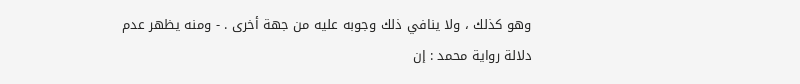وهو كذلك ، ولا ينافي ذلك وجوبه عليه من جهة أخرى . - ومنه يظهر عدم دلالة رواية محمد : إن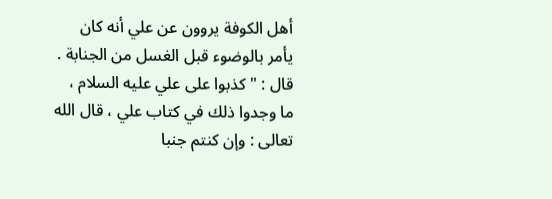أهل الكوفة يروون عن علي أنه كان يأمر بالوضوء قبل الغسل من الجنابة . قال : " كذبوا على علي عليه السلام ، ما وجدوا ذلك في كتاب علي ، قال الله تعالى : وإن كنتم جنبا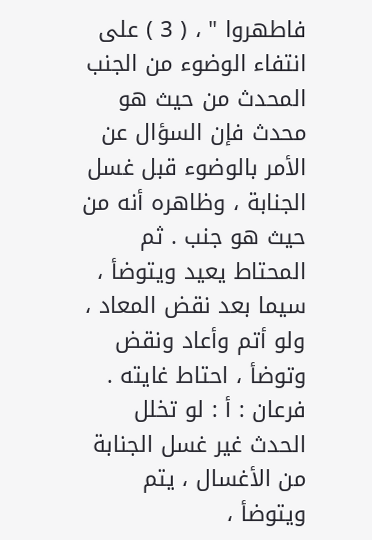فاطهروا " ، ( 3 ) على انتفاء الوضوء من الجنب المحدث من حيث هو محدث فإن السؤال عن الأمر بالوضوء قبل غسل الجنابة ، وظاهره أنه من حيث هو جنب . ثم المحتاط يعيد ويتوضأ ، سيما بعد نقض المعاد ، ولو أتم وأعاد ونقض وتوضأ ، احتاط غايته .
فرعان : أ : لو تخلل الحدث غير غسل الجنابة من الأغسال ، يتم ويتوضأ ،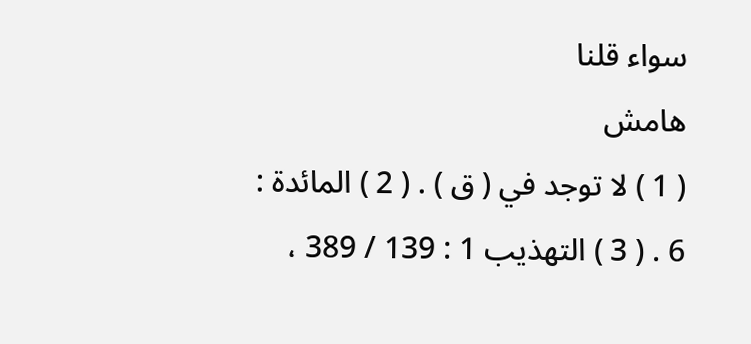سواء قلنا
هامش
( 1 ) لا توجد في ( ق ) . ( 2 ) المائدة : 6 . ( 3 ) التهذيب 1 : 139 / 389 ،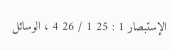الإستبصار 1 : 25 1 / 26 4 ، الوسائل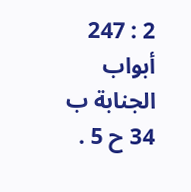2 : 247 أبواب الجنابة ب 34 ح 5 .